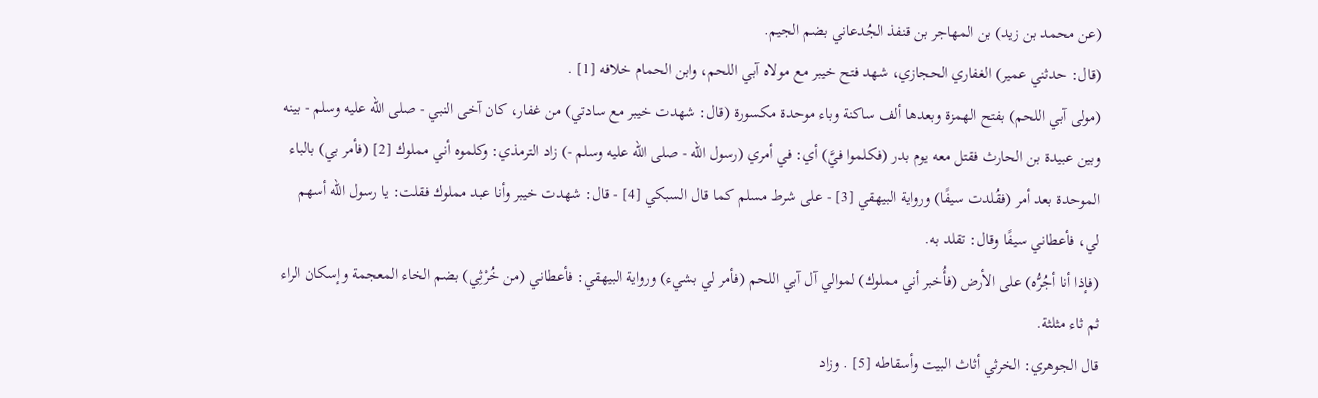(عن محمد بن زيد) بن المهاجر بن قنفذ الجُدعاني بضم الجيم.
(قال: حدثني عمير) الغفاري الحجازي، شهد فتح خيبر مع مولاه آبي اللحم، وابن الحمام خلافه [1] .
(مولى آبي اللحم) بفتح الهمزة وبعدها ألف ساكنة وباء موحدة مكسورة (قال: شهدت خيبر مع سادتي) من غفار، كان آخى النبي - صلى الله عليه وسلم - بينه وبين عبيدة بن الحارث فقتل معه يوم بدر (فكلموا فيَّ) أي: في أمري (رسول الله - صلى الله عليه وسلم -) زاد الترمذي: وكلموه أني مملوك [2] (فأمر بي) بالباء الموحدة بعد أمر (فقُلدت سيفًا) ورواية البيهقي [3] - على شرط مسلم كما قال السبكي [4] - قال: شهدت خيبر وأنا عبد مملوك فقلت: يا رسول الله أسهم لي، فأعطاني سيفًا وقال: تقلد به.
(فإذا أنا أجُرُّه) على الأرض (فأُخبر أني مملوك) لموالي آل آبي اللحم (فأمر لي بشيء) ورواية البيهقي: فأعطاني (من خُرْثِي) بضم الخاء المعجمة وإسكان الراء ثم ثاء مثلثة.
قال الجوهري: الخرثي أثاث البيت وأسقاطه [5] . وزاد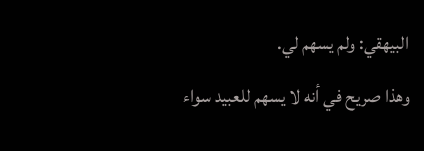البيهقي: ولم يسهم لي.
وهذا صريح في أنه لا يسهم للعبيد سواء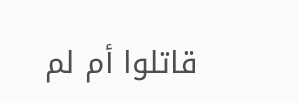قاتلوا أم لم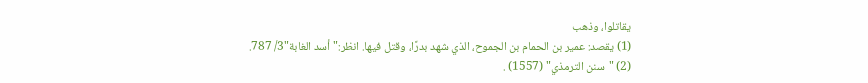يقاتلوا، وذهب
(1) يقصد: عمير بن الحمام بن الجموح، الذي شهد بدرًا، وقتل فيها. انظر:"أسد الغابة"3/ 787.
(2) "سنن الترمذي" (1557) .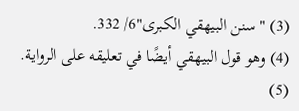(3) "سنن البيهقي الكبرى"6/ 332.
(4) وهو قول البيهقي أيضًا في تعليقه على الرواية.
(5)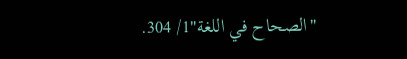"الصحاح في اللغة"1/ 304.